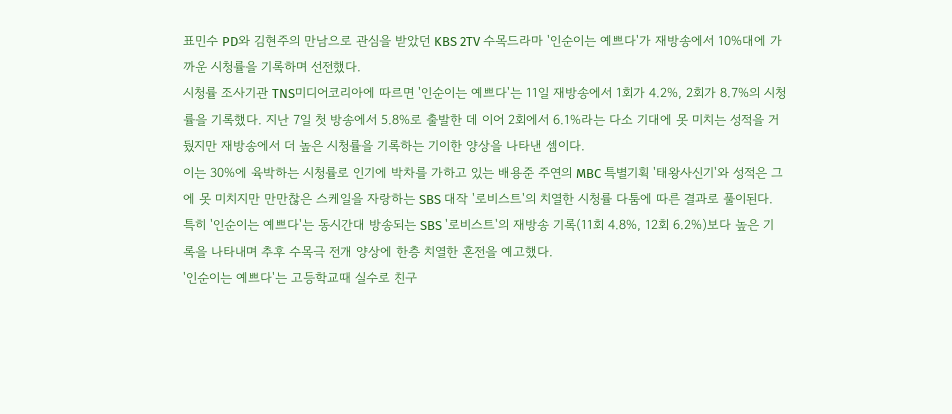표민수 PD와 김현주의 만남으로 관심을 받았던 KBS 2TV 수목드라마 '인순이는 예쁘다'가 재방송에서 10%대에 가까운 시청률을 기록하며 선전했다.
시청률 조사기관 TNS미디어코리아에 따르면 '인순이는 예쁘다'는 11일 재방송에서 1회가 4.2%, 2회가 8.7%의 시청률을 기록했다. 지난 7일 첫 방송에서 5.8%로 출발한 데 이어 2회에서 6.1%라는 다소 기대에 못 미치는 성적을 거뒀지만 재방송에서 더 높은 시청률을 기록하는 기이한 양상을 나타낸 셈이다.
이는 30%에 육박하는 시청률로 인기에 박차를 가하고 있는 배용준 주연의 MBC 특별기획 '태왕사신기'와 성적은 그에 못 미치지만 만만찮은 스케일을 자랑하는 SBS 대작 '로비스트'의 치열한 시청률 다툼에 따른 결과로 풀이된다.
특히 '인순이는 예쁘다'는 동시간대 방송되는 SBS '로비스트'의 재방송 기록(11회 4.8%, 12회 6.2%)보다 높은 기록을 나타내며 추후 수목극 전개 양상에 한층 치열한 혼전을 예고했다.
'인순이는 예쁘다'는 고등학교때 실수로 친구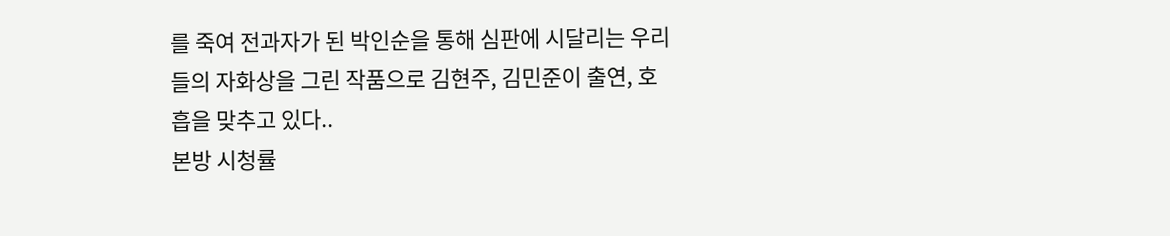를 죽여 전과자가 된 박인순을 통해 심판에 시달리는 우리들의 자화상을 그린 작품으로 김현주, 김민준이 출연, 호흡을 맞추고 있다..
본방 시청률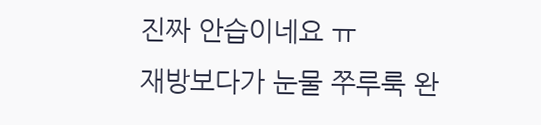진짜 안습이네요 ㅠ
재방보다가 눈물 쭈루룩 완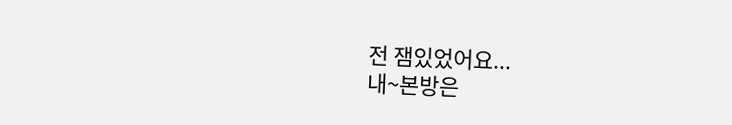전 잼있었어요...
내~본방은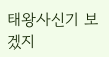태왕사신기 보겠지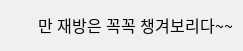만 재방은 꼭꼭 챙겨보리다~~